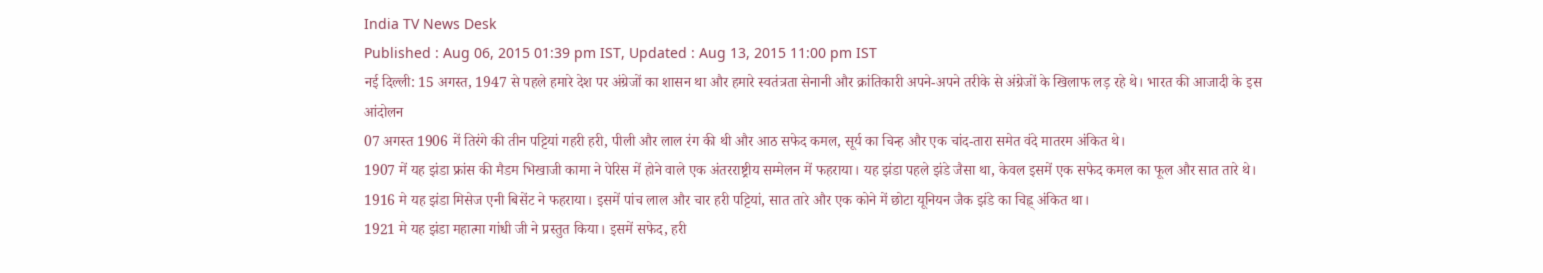India TV News Desk
Published : Aug 06, 2015 01:39 pm IST, Updated : Aug 13, 2015 11:00 pm IST
नई दिल्ली: 15 अगस्त, 1947 से पहले हमारे देश पर अंग्रेजों का शासन था और हमारे स्वतंत्रता सेनानी और क्रांतिकारी अपने-अपने तरीके से अंग्रेजों के खिलाफ लड़ रहे थे। भारत की आजादी के इस आंदोलन
07 अगस्त 1906 में तिरंगे की तीन पट्टियां गहरी हरी, पीली और लाल रंग की थी और आठ सफेद कमल, सूर्य का चिन्ह और एक चांद-तारा समेत वंदे मातरम अंकित थे।
1907 में यह झंडा फ्रांस की मैडम भिखाजी कामा ने पेरिस में होने वाले एक अंतरराष्ट्रीय सम्मेलन में फहराया। यह झंडा पहले झंडे जैसा था, केवल इसमें एक सफेद कमल का फूल और सात तारे थे।
1916 मे यह झंडा मिसेज एनी बिसेंट ने फहराया। इसमें पांच लाल और चार हरी पट्टियां, सात तारे और एक कोने में छोटा यूनियन जैक झंडे का चिह्न् अंकित था।
1921 मे यह झंडा महात्मा गांधी जी ने प्रस्तुत किया। इसमें सफेद, हरी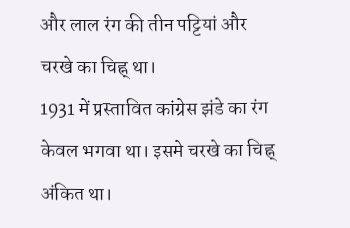और लाल रंग की तीन पट्टियां और चरखे का चिह्न् था।
1931 में प्रस्तावित कांग्रेस झंडे का रंग केवल भगवा था। इसमे चरखे का चिह्न् अंकित था।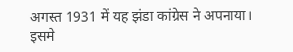अगस्त 1931 में यह झंडा कांग्रेस ने अपनाया। इसमे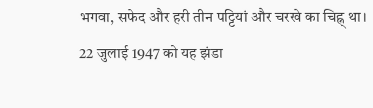भगवा, सफेद और हरी तीन पट्टियां और चरखे का चिह्न् था।
22 जुलाई 1947 को यह झंडा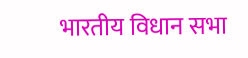भारतीय विधान सभा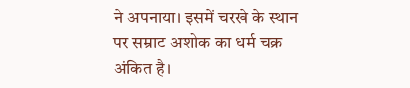ने अपनाया। इसमें चरखे के स्थान पर सम्राट अशोक का धर्म चक्र अंकित है।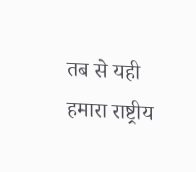तब से यही हमारा राष्ट्रीय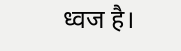ध्वज है।